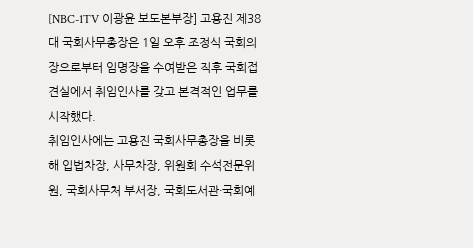[NBC-1TV 이광윤 보도본부장] 고용진 제38대 국회사무총장은 1일 오후 조정식 국회의장으로부터 임명장을 수여받은 직후 국회접견실에서 취임인사를 갖고 본격적인 업무를 시작했다.
취임인사에는 고용진 국회사무총장을 비롯해 입법차장, 사무차장, 위원회 수석전문위원, 국회사무처 부서장, 국회도서관·국회예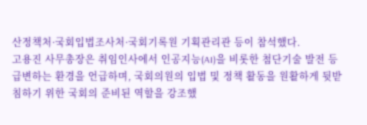산정책처·국회입법조사처·국회기록원 기획관리관 등이 참석했다.
고용진 사무총장은 취임인사에서 인공지능(AI)을 비롯한 첨단기술 발전 등 급변하는 환경을 언급하며, 국회의원의 입법 및 정책 활동을 원활하게 뒷받침하기 위한 국회의 준비된 역할을 강조했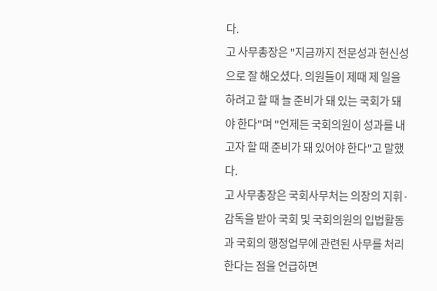다.
고 사무총장은 "지금까지 전문성과 헌신성으로 잘 해오셨다. 의원들이 제때 제 일을 하려고 할 때 늘 준비가 돼 있는 국회가 돼야 한다"며 "언제든 국회의원이 성과를 내고자 할 때 준비가 돼 있어야 한다"고 말했다.
고 사무총장은 국회사무처는 의장의 지휘·감독을 받아 국회 및 국회의원의 입법활동과 국회의 행정업무에 관련된 사무를 처리한다는 점을 언급하면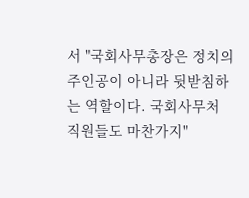서 "국회사무총장은 정치의 주인공이 아니라 뒷받침하는 역할이다. 국회사무처 직원들도 마찬가지"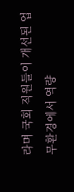라며 국회 직원들이 개선된 업무환경에서 역량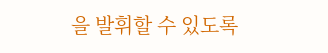을 발휘할 수 있도록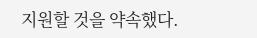지원할 것을 약속했다.